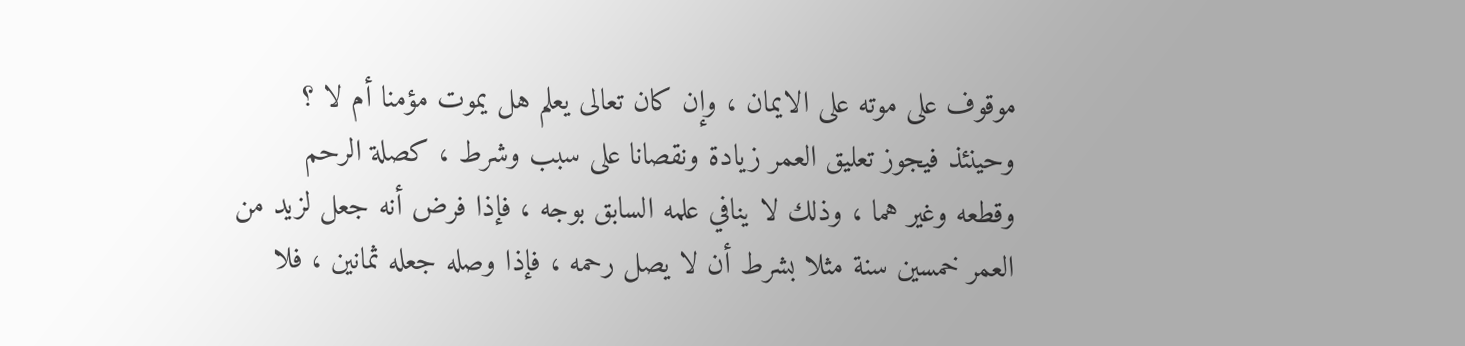موقوف على موته على الايمان ، وإن كان تعالى يعلم هل يموت مؤمنا أم لا ؟
وحينئذ فيجوز تعليق العمر زيادة ونقصانا على سبب وشرط ، كصلة الرحم
وقطعه وغير هما ، وذلك لا ينافي علمه السابق بوجه ، فإذا فرض أنه جعل لزيد من
العمر خمسين سنة مثلا بشرط أن لا يصل رحمه ، فإذا وصله جعله ثمانين ، فلا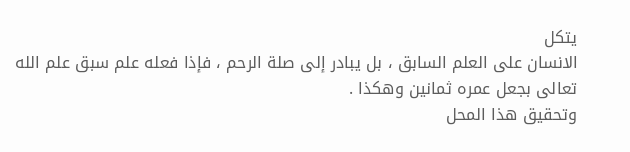يتكل
الانسان على العلم السابق ، بل يبادر إلى صلة الرحم ، فإذا فعله علم سبق علم الله
تعالى بجعل عمره ثمانين وهكذا .
وتحقيق هذا المحل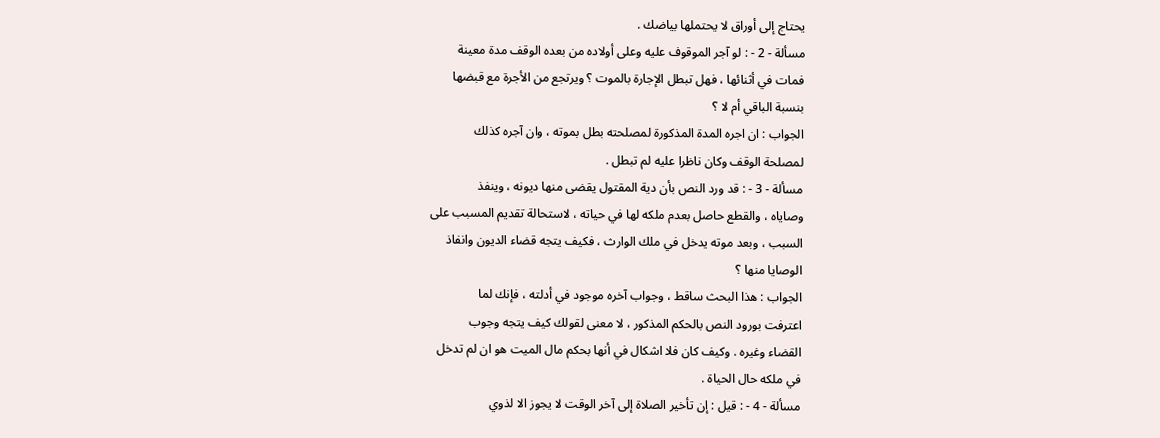يحتاج إلى أوراق لا يحتملها بياضك .
مسألة - 2 - : لو آجر الموقوف عليه وعلى أولاده من بعده الوقف مدة معينة
فمات في أثنائها ، فهل تبطل الإجارة بالموت ؟ ويرتجع من الأجرة مع قبضها
بنسبة الباقي أم لا ؟
الجواب : ان اجره المدة المذكورة لمصلحته بطل بموته ، وان آجره كذلك
لمصلحة الوقف وكان ناظرا عليه لم تبطل .
مسألة - 3 - : قد ورد النص بأن دية المقتول يقضى منها ديونه ، وينفذ
وصاياه ، والقطع حاصل بعدم ملكه لها في حياته ، لاستحالة تقديم المسبب على
السبب ، وبعد موته يدخل في ملك الوارث ، فكيف يتجه قضاء الديون وانفاذ
الوصايا منها ؟
الجواب : هذا البحث ساقط ، وجواب آخره موجود في أدلته ، فإنك لما
اعترفت بورود النص بالحكم المذكور ، لا معنى لقولك كيف يتجه وجوب
القضاء وغيره . وكيف كان فلا اشكال في أنها بحكم مال الميت هو ان لم تدخل
في ملكه حال الحياة .
مسألة - 4 - : قيل : إن تأخير الصلاة إلى آخر الوقت لا يجوز الا لذوي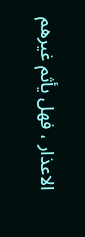الاعذار ، فهل يأثم غيرهم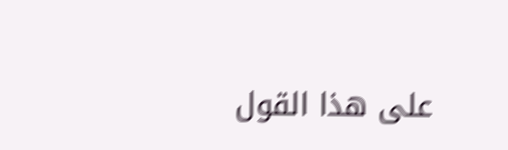على هذا القول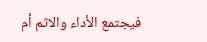فيجتمع الأداء والاثم أم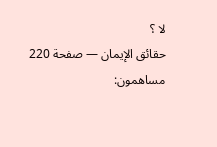لا ؟
حقائق الإيمان — صفحة 220
مساهمون: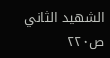الشهيد الثاني
ص٢٢٠